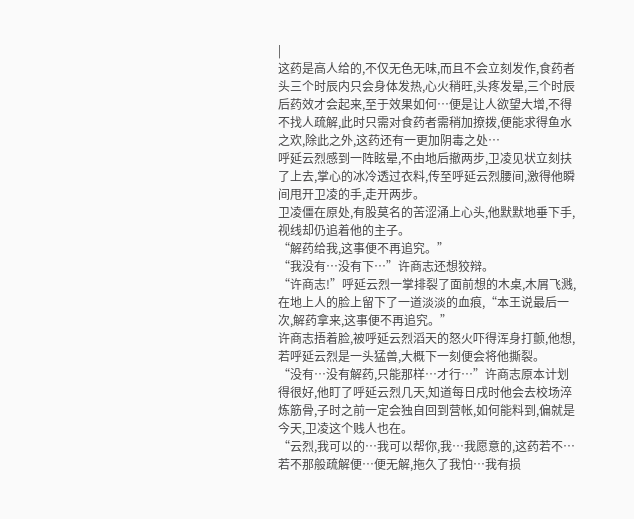|
这药是高人给的,不仅无色无味,而且不会立刻发作,食药者头三个时辰内只会身体发热,心火稍旺,头疼发晕,三个时辰后药效才会起来,至于效果如何…便是让人欲望大增,不得不找人疏解,此时只需对食药者需稍加撩拨,便能求得鱼水之欢,除此之外,这药还有一更加阴毒之处…
呼延云烈感到一阵眩晕,不由地后撤两步,卫凌见状立刻扶了上去,掌心的冰冷透过衣料,传至呼延云烈腰间,激得他瞬间甩开卫凌的手,走开两步。
卫凌僵在原处,有股莫名的苦涩涌上心头,他默默地垂下手,视线却仍追着他的主子。
“解药给我,这事便不再追究。”
“我没有…没有下…”许商志还想狡辩。
“许商志!”呼延云烈一掌排裂了面前想的木桌,木屑飞溅,在地上人的脸上留下了一道淡淡的血痕,“本王说最后一次,解药拿来,这事便不再追究。”
许商志捂着脸,被呼延云烈滔天的怒火吓得浑身打颤,他想,若呼延云烈是一头猛兽,大概下一刻便会将他撕裂。
“没有…没有解药,只能那样…才行…”许商志原本计划得很好,他盯了呼延云烈几天,知道每日戌时他会去校场淬炼筋骨,子时之前一定会独自回到营帐,如何能料到,偏就是今天,卫凌这个贱人也在。
“云烈,我可以的…我可以帮你,我…我愿意的,这药若不…若不那般疏解便…便无解,拖久了我怕…我有损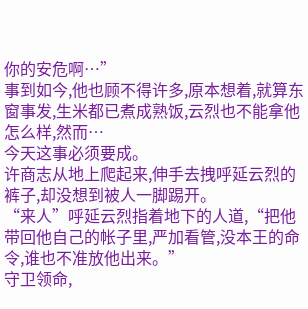你的安危啊…”
事到如今,他也顾不得许多,原本想着,就算东窗事发,生米都已煮成熟饭,云烈也不能拿他怎么样,然而…
今天这事必须要成。
许商志从地上爬起来,伸手去拽呼延云烈的裤子,却没想到被人一脚踢开。
“来人”呼延云烈指着地下的人道,“把他带回他自己的帐子里,严加看管,没本王的命令,谁也不准放他出来。”
守卫领命,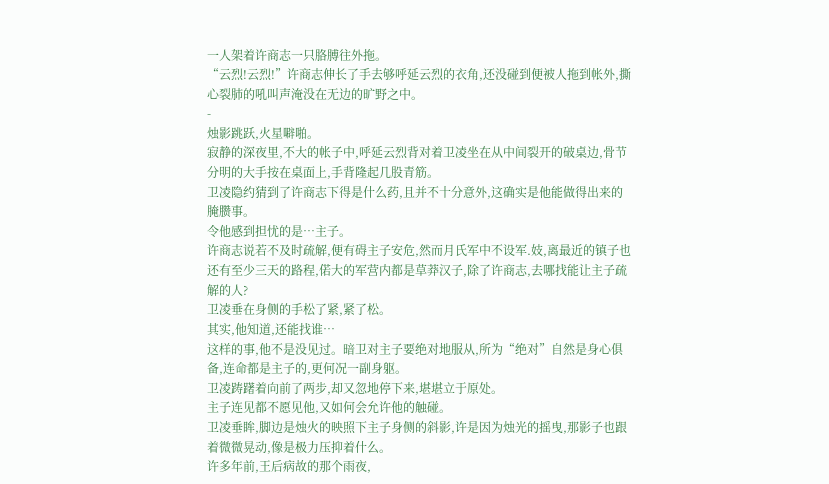一人架着许商志一只胳膊往外拖。
“云烈!云烈!”许商志伸长了手去够呼延云烈的衣角,还没碰到便被人拖到帐外,撕心裂肺的吼叫声淹没在无边的旷野之中。
-
烛影跳跃,火星噼啪。
寂静的深夜里,不大的帐子中,呼延云烈背对着卫凌坐在从中间裂开的破桌边,骨节分明的大手按在桌面上,手背隆起几股青筋。
卫凌隐约猜到了许商志下得是什么药,且并不十分意外,这确实是他能做得出来的腌臜事。
令他感到担忧的是…主子。
许商志说若不及时疏解,便有碍主子安危,然而月氏军中不设军.妓,离最近的镇子也还有至少三天的路程,偌大的军营内都是草莽汉子,除了许商志,去哪找能让主子疏解的人?
卫凌垂在身侧的手松了紧,紧了松。
其实,他知道,还能找谁…
这样的事,他不是没见过。暗卫对主子要绝对地服从,所为“绝对”自然是身心俱备,连命都是主子的,更何况一副身躯。
卫凌踌躇着向前了两步,却又忽地停下来,堪堪立于原处。
主子连见都不愿见他,又如何会允许他的触碰。
卫凌垂眸,脚边是烛火的映照下主子身侧的斜影,许是因为烛光的摇曳,那影子也跟着微微晃动,像是极力压抑着什么。
许多年前,王后病故的那个雨夜,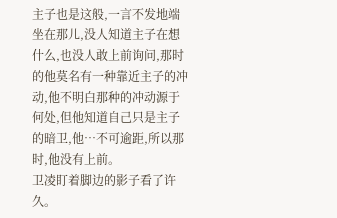主子也是这般,一言不发地端坐在那儿,没人知道主子在想什么,也没人敢上前询问,那时的他莫名有一种靠近主子的冲动,他不明白那种的冲动源于何处,但他知道自己只是主子的暗卫,他…不可逾距,所以那时,他没有上前。
卫凌盯着脚边的影子看了许久。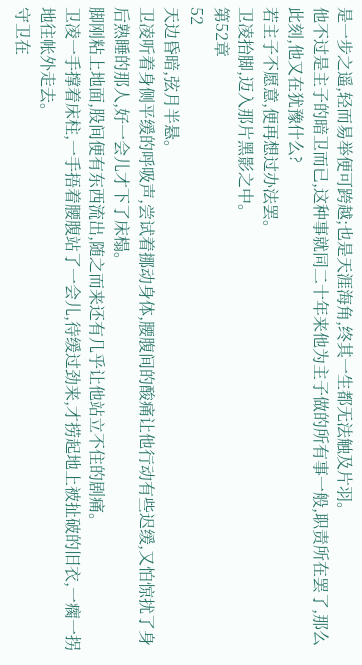是一步之遥,轻而易举便可跨越;也是天涯海角,终其一生都无法触及片羽。
他不过是主子的暗卫而已,这种事就同二十年来他为主子做的所有事一般,职责所在罢了,那么此刻,他又在犹豫什么?
若主子不愿意,便再想过办法罢。
卫凌抬脚,迈入那片黑影之中。
第52章
52
天边昏暗,弦月半悬。
卫凌听着身侧平缓的呼吸声,尝试着挪动身体,腰腹间的酸痛让他行动有些迟缓,又怕惊扰了身后熟睡的那人,好一会儿才下了床榻。
脚刚粘上地面,股间便有东西流出,随之而来还有几乎让他站立不住的剧痛。
卫凌一手撑着床柱,一手捂着腰腹站了一会儿,待缓过劲来,才捞起地上被扯破的旧衣,一瘸一拐地往帐外走去。
守卫在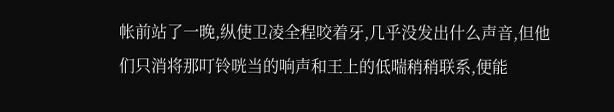帐前站了一晚,纵使卫凌全程咬着牙,几乎没发出什么声音,但他们只消将那叮铃咣当的响声和王上的低喘稍稍联系,便能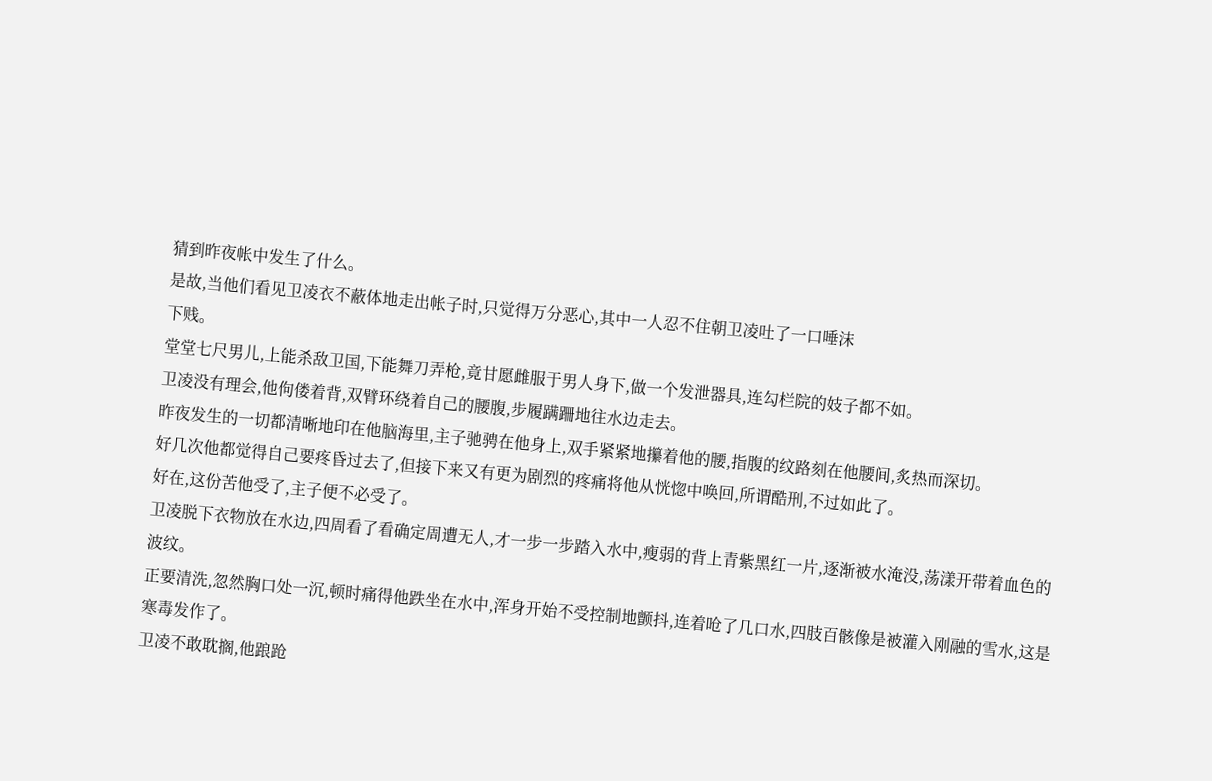猜到昨夜帐中发生了什么。
是故,当他们看见卫凌衣不蔽体地走出帐子时,只觉得万分恶心,其中一人忍不住朝卫凌吐了一口唾沫
下贱。
堂堂七尺男儿,上能杀敌卫国,下能舞刀弄枪,竟甘愿雌服于男人身下,做一个发泄器具,连勾栏院的妓子都不如。
卫凌没有理会,他佝偻着背,双臂环绕着自己的腰腹,步履蹒跚地往水边走去。
昨夜发生的一切都清晰地印在他脑海里,主子驰骋在他身上,双手紧紧地攥着他的腰,指腹的纹路刻在他腰间,炙热而深切。
好几次他都觉得自己要疼昏过去了,但接下来又有更为剧烈的疼痛将他从恍惚中唤回,所谓酷刑,不过如此了。
好在,这份苦他受了,主子便不必受了。
卫凌脱下衣物放在水边,四周看了看确定周遭无人,才一步一步踏入水中,瘦弱的背上青紫黑红一片,逐渐被水淹没,荡漾开带着血色的波纹。
正要清洗,忽然胸口处一沉,顿时痛得他跌坐在水中,浑身开始不受控制地颤抖,连着呛了几口水,四肢百骸像是被灌入刚融的雪水,这是寒毒发作了。
卫凌不敢耽搁,他踉跄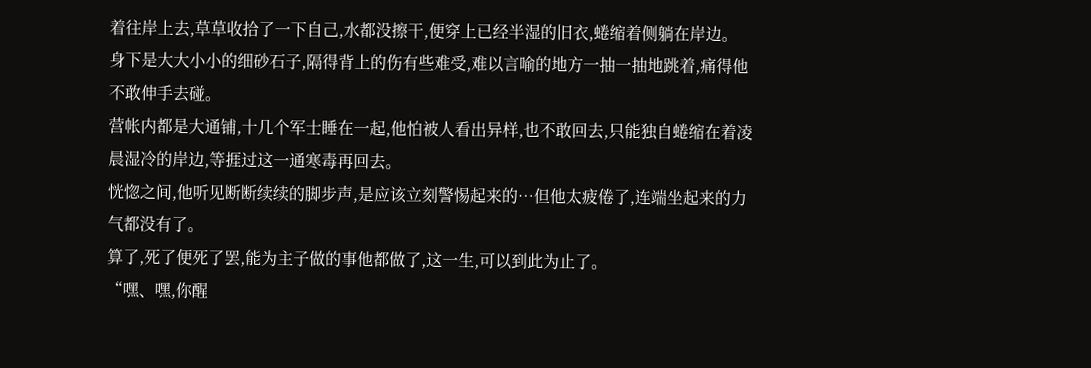着往岸上去,草草收拾了一下自己,水都没擦干,便穿上已经半湿的旧衣,蜷缩着侧躺在岸边。
身下是大大小小的细砂石子,隔得背上的伤有些难受,难以言喻的地方一抽一抽地跳着,痛得他不敢伸手去碰。
营帐内都是大通铺,十几个军士睡在一起,他怕被人看出异样,也不敢回去,只能独自蜷缩在着凌晨湿冷的岸边,等捱过这一通寒毒再回去。
恍惚之间,他听见断断续续的脚步声,是应该立刻警惕起来的…但他太疲倦了,连端坐起来的力气都没有了。
算了,死了便死了罢,能为主子做的事他都做了,这一生,可以到此为止了。
“嘿、嘿,你醒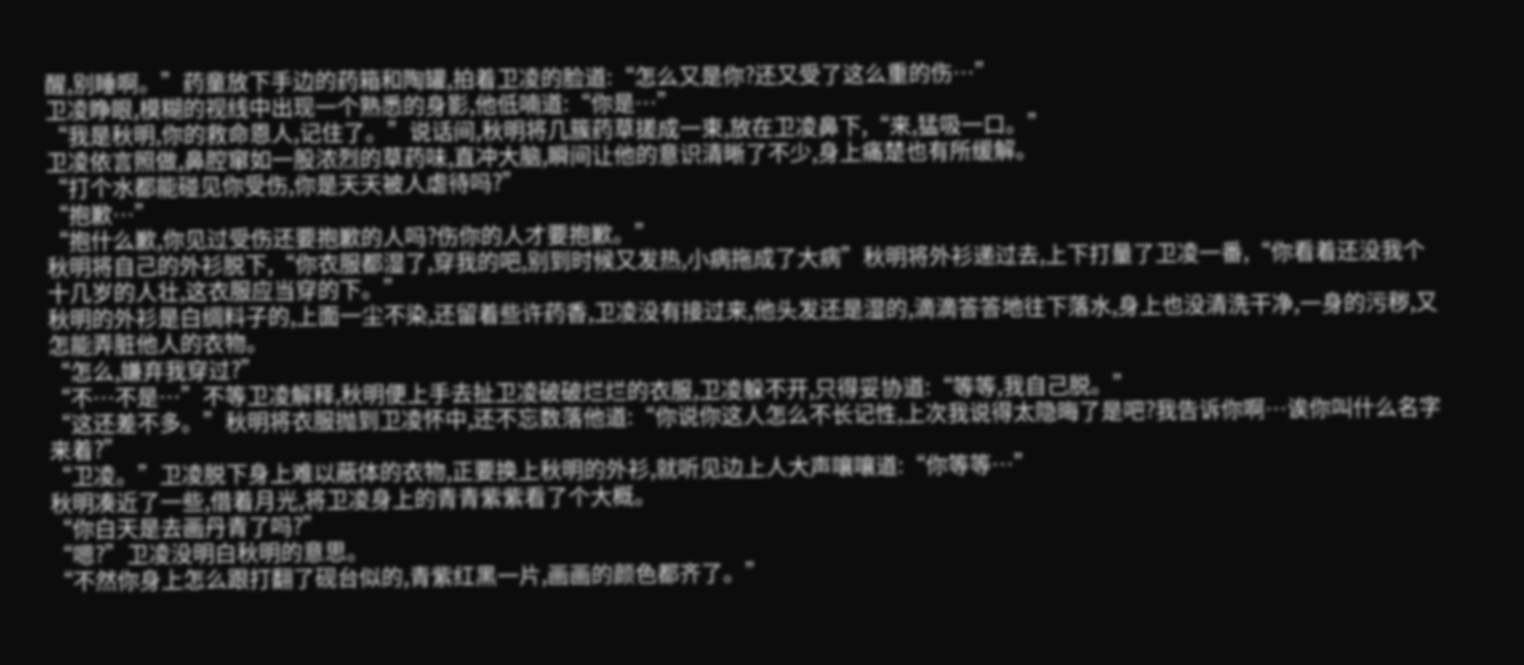醒,别睡啊。”药童放下手边的药箱和陶罐,拍着卫凌的脸道:“怎么又是你?还又受了这么重的伤…”
卫凌睁眼,模糊的视线中出现一个熟悉的身影,他低喃道:“你是…”
“我是秋明,你的救命恩人,记住了。”说话间,秋明将几簇药草搓成一束,放在卫凌鼻下,“来,猛吸一口。”
卫凌依言照做,鼻腔窜如一股浓烈的草药味,直冲大脑,瞬间让他的意识清晰了不少,身上痛楚也有所缓解。
“打个水都能碰见你受伤,你是天天被人虐待吗?”
“抱歉…”
“抱什么歉,你见过受伤还要抱歉的人吗?伤你的人才要抱歉。”
秋明将自己的外衫脱下,“你衣服都湿了,穿我的吧,别到时候又发热,小病拖成了大病”秋明将外衫递过去,上下打量了卫凌一番,“你看着还没我个十几岁的人壮,这衣服应当穿的下。”
秋明的外衫是白绸料子的,上面一尘不染,还留着些许药香,卫凌没有接过来,他头发还是湿的,滴滴答答地往下落水,身上也没清洗干净,一身的污秽,又怎能弄脏他人的衣物。
“怎么,嫌弃我穿过?”
“不…不是…”不等卫凌解释,秋明便上手去扯卫凌破破烂烂的衣服,卫凌躲不开,只得妥协道:“等等,我自己脱。”
“这还差不多。”秋明将衣服抛到卫凌怀中,还不忘数落他道:“你说你这人怎么不长记性,上次我说得太隐晦了是吧?我告诉你啊…诶你叫什么名字来着?”
“卫凌。”卫凌脱下身上难以蔽体的衣物,正要换上秋明的外衫,就听见边上人大声嚷嚷道:“你等等…”
秋明凑近了一些,借着月光,将卫凌身上的青青紫紫看了个大概。
“你白天是去画丹青了吗?”
“嗯?”卫凌没明白秋明的意思。
“不然你身上怎么跟打翻了砚台似的,青紫红黑一片,画画的颜色都齐了。”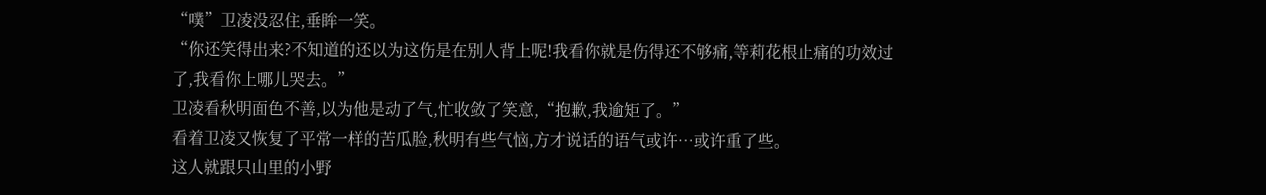“噗”卫凌没忍住,垂眸一笑。
“你还笑得出来?不知道的还以为这伤是在别人背上呢!我看你就是伤得还不够痛,等莉花根止痛的功效过了,我看你上哪儿哭去。”
卫凌看秋明面色不善,以为他是动了气,忙收敛了笑意,“抱歉,我逾矩了。”
看着卫凌又恢复了平常一样的苦瓜脸,秋明有些气恼,方才说话的语气或许…或许重了些。
这人就跟只山里的小野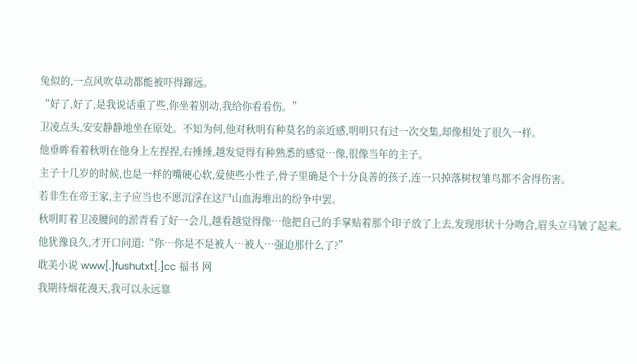兔似的,一点风吹草动都能被吓得蹿远。
“好了,好了,是我说话重了些,你坐着别动,我给你看看伤。”
卫凌点头,安安静静地坐在原处。不知为何,他对秋明有种莫名的亲近感,明明只有过一次交集,却像相处了很久一样。
他垂眸看着秋明在他身上左捏捏,右捶捶,越发觉得有种熟悉的感觉…像,很像当年的主子。
主子十几岁的时候,也是一样的嘴硬心软,爱使些小性子,骨子里确是个十分良善的孩子,连一只掉落树杈雏鸟都不舍得伤害。
若非生在帝王家,主子应当也不愿沉浮在这尸山血海堆出的纷争中罢。
秋明盯着卫凌腰间的淤青看了好一会儿,越看越觉得像…他把自己的手掌贴着那个印子放了上去,发现形状十分吻合,眉头立马皱了起来。
他犹豫良久,才开口问道:“你…你是不是被人…被人…强迫那什么了?”
耽美小说 www[.]fushutxt[.]cc 福书 网
我期待烟花漫天,我可以永远靠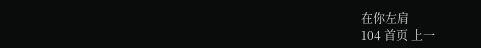在你左肩
104 首页 上一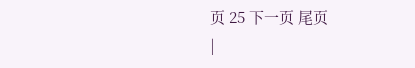页 25 下一页 尾页
|